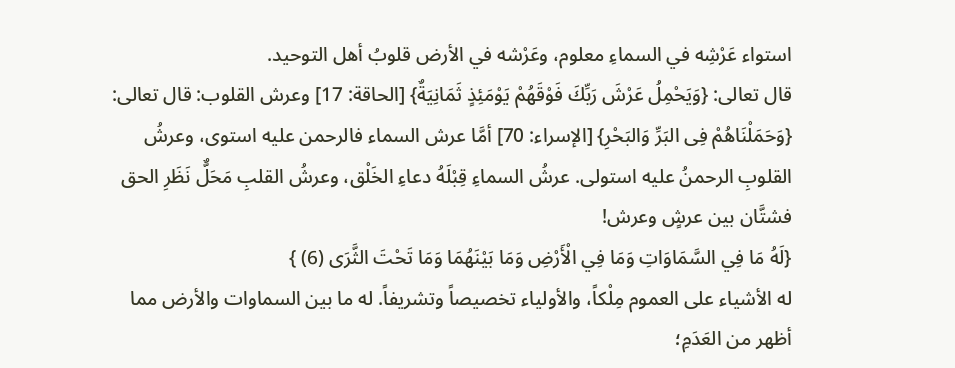استواء عَرْشِه في السماءِ معلوم، وعَرْشه في الأرض قلوبُ أهل التوحيد.
قال تعالى: {وَيَحْمِلُ عَرْشَ رَبِّكَ فَوْقَهُمْ يَوْمَئِذٍ ثَمَانِيَةٌ} [الحاقة: 17] وعرش القلوب: قال تعالى: {وَحَمَلْنَاهُمْ فِى البَرِّ وَالبَحْرِ} [الإسراء: 70] أمَّا عرش السماء فالرحمن عليه استوى، وعرشُ القلوبِ الرحمنُ عليه استولى. عرشُ السماءِ قِبْلَهُ دعاءِ الخَلْق، وعرشُ القلبِ مَحَلٌّ نَظَرِ الحق فشتَّان بين عرشٍ وعرش!
{لَهُ مَا فِي السَّمَاوَاتِ وَمَا فِي الْأَرْضِ وَمَا بَيْنَهُمَا وَمَا تَحْتَ الثَّرَى (6) }
له الأشياء على العموم مِلْكاً، والأولياء تخصيصاً وتشريفاً. له ما بين السماوات والأرض مما أظهر من العَدَمِ؛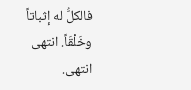فالكلُّ له إثباتاً وخَلْقَاً. انتهى انتهى.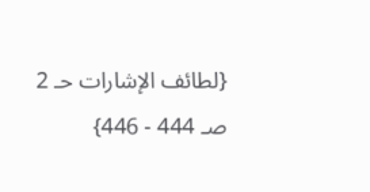{لطائف الإشارات حـ 2 صـ 444 - 446}